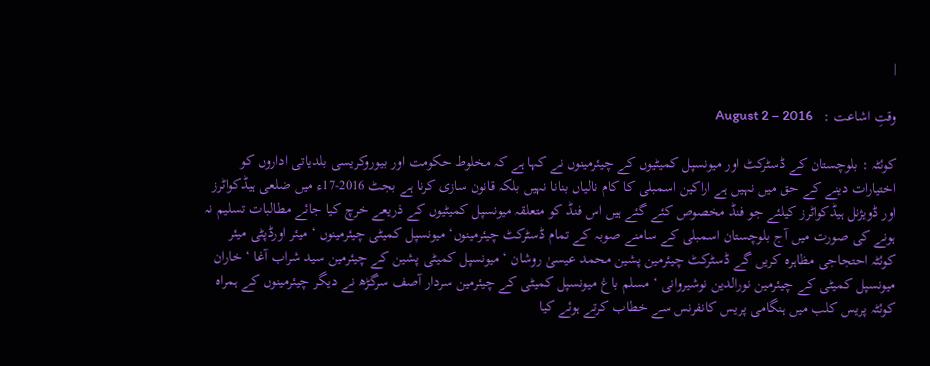|

وقتِ اشاعت :   August 2 – 2016

کوئٹہ : بلوچستان کے ڈسٹرکٹ اور میونسپل کمیٹیوں کے چیئرمینوں نے کہا ہے کہ مخلوط حکومت اور بیوروکریسی بلدیاتی اداروں کو اختیارات دینے کے حق میں نہیں ہے اراکین اسمبلی کا کام نالیاں بنانا نہیں بلکہ قانون سازی کرنا ہے بجٹ 2016-17ء میں ضلعی ہیڈکواٹرز اور ڈویژنل ہیڈکواٹرز کیلئے جو فنڈ مخصوص کئے گئے ہیں اس فنڈ کو متعلقہ میونسپل کمیٹیوں کے ذریعے خرچ کیا جائے مطالبات تسلیم نہ ہونے کی صورت میں آج بلوچستان اسمبلی کے سامنے صوبہ کے تمام ڈسٹرکٹ چیئرمینوں‘ میونسپل کمیٹی چیئرمینوں ‘ میئر اورڈپٹی میئر کوئٹہ احتجاجی مظاہرہ کریں گے ڈسٹرکٹ چیئرمین پشین محمد عیسیٰ روشان ‘ میونسپل کمیٹی پشین کے چیئرمین سید شراب آغا ‘ خاران میونسپل کمیٹی کے چیئرمین نورالدین نوشیروانی ‘ مسلم باغ میونسپل کمیٹی کے چیئرمین سردار آصف سرگڑھ نے دیگر چیئرمینوں کے ہمراہ کوئٹہ پریس کلب میں ہنگامی پریس کانفرنس سے خطاب کرتے ہوئے کیا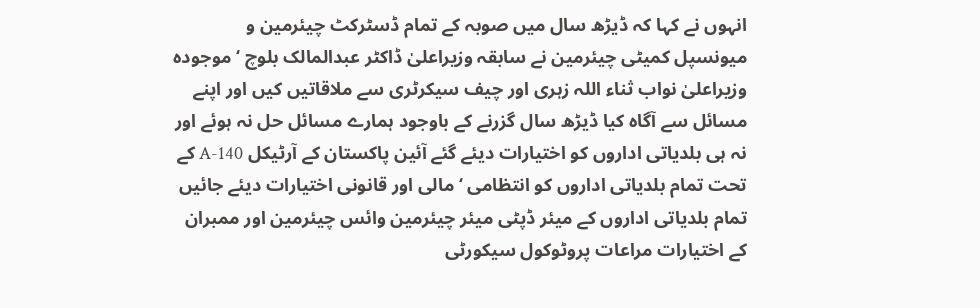انہوں نے کہا کہ ڈیڑھ سال میں صوبہ کے تمام ڈسٹرکٹ چیئرمین و میونسپل کمیٹی چیئرمین نے سابقہ وزیراعلیٰ ڈاکٹر عبدالمالک بلوچ ‘ موجودہ وزیراعلیٰ نواب ثناء اللہ زہری اور چیف سیکرٹری سے ملاقاتیں کیں اور اپنے مسائل سے آگاہ کیا ڈیڑھ سال گزرنے کے باوجود ہمارے مسائل حل نہ ہوئے اور نہ ہی بلدیاتی اداروں کو اختیارات دیئے گئے آئین پاکستان کے آرٹیکل 140-A کے تحت تمام بلدیاتی اداروں کو انتظامی ‘ مالی اور قانونی اختیارات دیئے جائیں تمام بلدیاتی اداروں کے میئر ڈپٹی میئر چیئرمین وائس چیئرمین اور ممبران کے اختیارات مراعات پروٹوکول سیکورٹی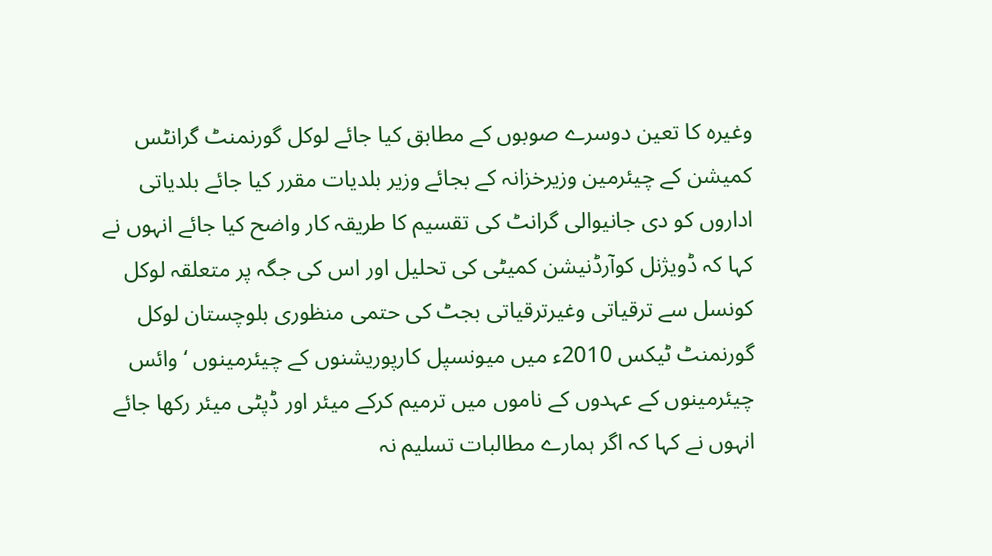وغیرہ کا تعین دوسرے صوبوں کے مطابق کیا جائے لوکل گورنمنٹ گرانٹس کمیشن کے چیئرمین وزیرخزانہ کے بجائے وزیر بلدیات مقرر کیا جائے بلدیاتی اداروں کو دی جانیوالی گرانٹ کی تقسیم کا طریقہ کار واضح کیا جائے انہوں نے کہا کہ ڈویژنل کوآرڈنیشن کمیٹی کی تحلیل اور اس کی جگہ پر متعلقہ لوکل کونسل سے ترقیاتی وغیرترقیاتی بجٹ کی حتمی منظوری بلوچستان لوکل گورنمنٹ ٹیکس 2010ء میں میونسپل کارپوریشنوں کے چیئرمینوں ‘ وائس چیئرمینوں کے عہدوں کے ناموں میں ترمیم کرکے میئر اور ڈپٹی میئر رکھا جائے انہوں نے کہا کہ اگر ہمارے مطالبات تسلیم نہ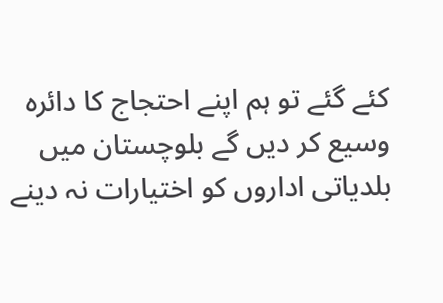کئے گئے تو ہم اپنے احتجاج کا دائرہ وسیع کر دیں گے بلوچستان میں بلدیاتی اداروں کو اختیارات نہ دینے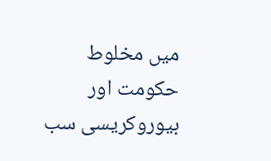میں مخلوط حکومت اور بیوروکریسی سب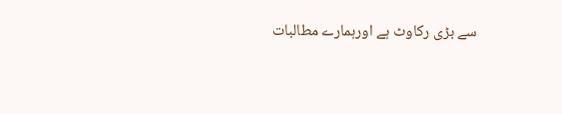سے بڑی رکاوٹ ہے اورہمارے مطالبات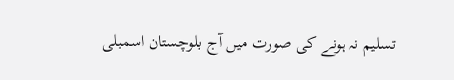تسلیم نہ ہونے کی صورت میں آج بلوچستان اسمبلی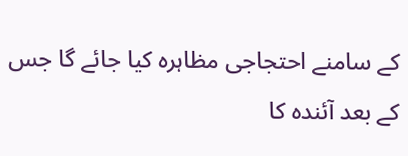کے سامنے احتجاجی مظاہرہ کیا جائے گا جس کے بعد آئندہ کا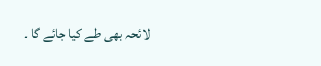لائحہ بھی طے کیا جائے گا ۔